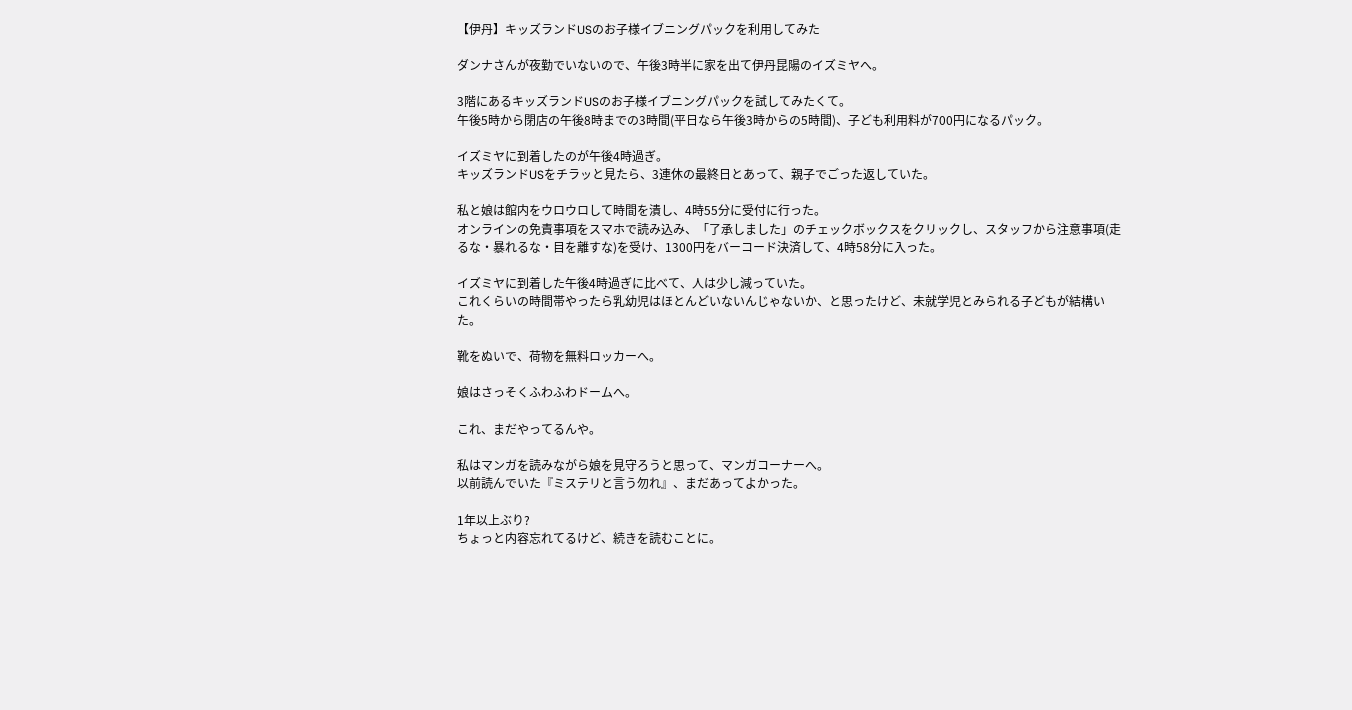【伊丹】キッズランドUSのお子様イブニングパックを利用してみた

ダンナさんが夜勤でいないので、午後3時半に家を出て伊丹昆陽のイズミヤへ。

3階にあるキッズランドUSのお子様イブニングパックを試してみたくて。
午後5時から閉店の午後8時までの3時間(平日なら午後3時からの5時間)、子ども利用料が700円になるパック。

イズミヤに到着したのが午後4時過ぎ。
キッズランドUSをチラッと見たら、3連休の最終日とあって、親子でごった返していた。

私と娘は館内をウロウロして時間を潰し、4時55分に受付に行った。
オンラインの免責事項をスマホで読み込み、「了承しました」のチェックボックスをクリックし、スタッフから注意事項(走るな・暴れるな・目を離すな)を受け、1300円をバーコード決済して、4時58分に入った。

イズミヤに到着した午後4時過ぎに比べて、人は少し減っていた。
これくらいの時間帯やったら乳幼児はほとんどいないんじゃないか、と思ったけど、未就学児とみられる子どもが結構いた。

靴をぬいで、荷物を無料ロッカーへ。

娘はさっそくふわふわドームへ。

これ、まだやってるんや。

私はマンガを読みながら娘を見守ろうと思って、マンガコーナーへ。
以前読んでいた『ミステリと言う勿れ』、まだあってよかった。

1年以上ぶり?
ちょっと内容忘れてるけど、続きを読むことに。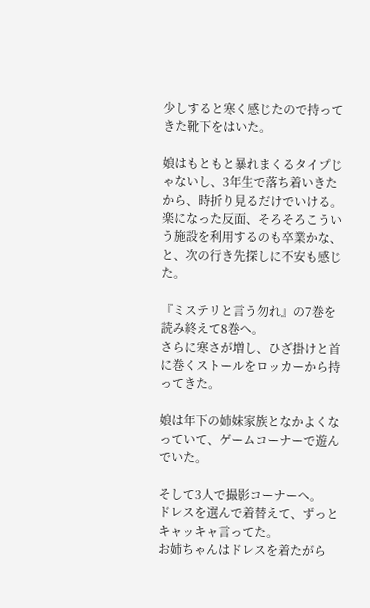少しすると寒く感じたので持ってきた靴下をはいた。

娘はもともと暴れまくるタイプじゃないし、3年生で落ち着いきたから、時折り見るだけでいける。
楽になった反面、そろそろこういう施設を利用するのも卒業かな、と、次の行き先探しに不安も感じた。

『ミステリと言う勿れ』の7巻を読み終えて8巻へ。
さらに寒さが増し、ひざ掛けと首に巻くストールをロッカーから持ってきた。

娘は年下の姉妹家族となかよくなっていて、ゲームコーナーで遊んでいた。

そして3人で撮影コーナーへ。
ドレスを選んで着替えて、ずっとキャッキャ言ってた。
お姉ちゃんはドレスを着たがら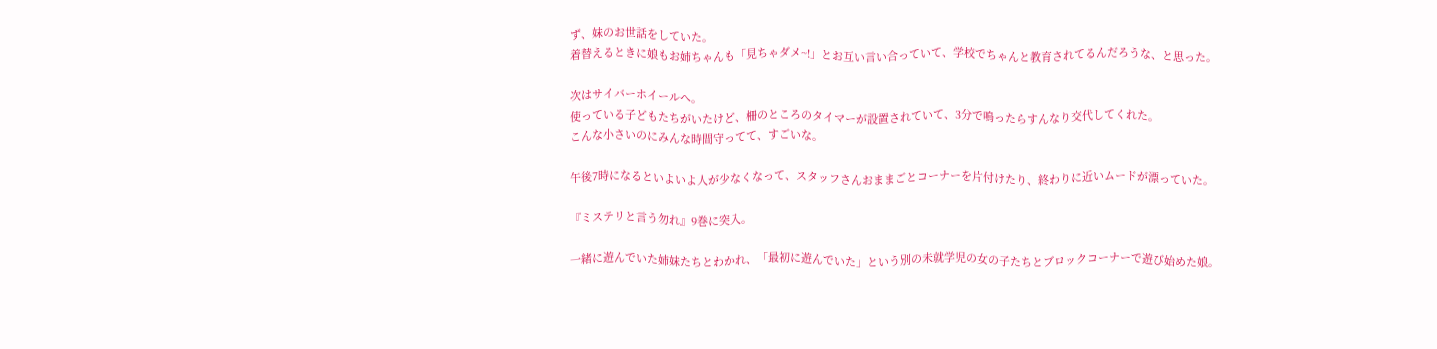ず、妹のお世話をしていた。
着替えるときに娘もお姉ちゃんも「見ちゃダメ~!」とお互い言い合っていて、学校でちゃんと教育されてるんだろうな、と思った。

次はサイバーホイールへ。
使っている子どもたちがいたけど、柵のところのタイマーが設置されていて、3分で鳴ったらすんなり交代してくれた。
こんな小さいのにみんな時間守ってて、すごいな。

午後7時になるといよいよ人が少なくなって、スタッフさんおままごとコーナーを片付けたり、終わりに近いムードが漂っていた。

『ミステリと言う勿れ』9巻に突入。

一緒に遊んでいた姉妹たちとわかれ、「最初に遊んでいた」という別の未就学児の女の子たちとブロックコーナーで遊び始めた娘。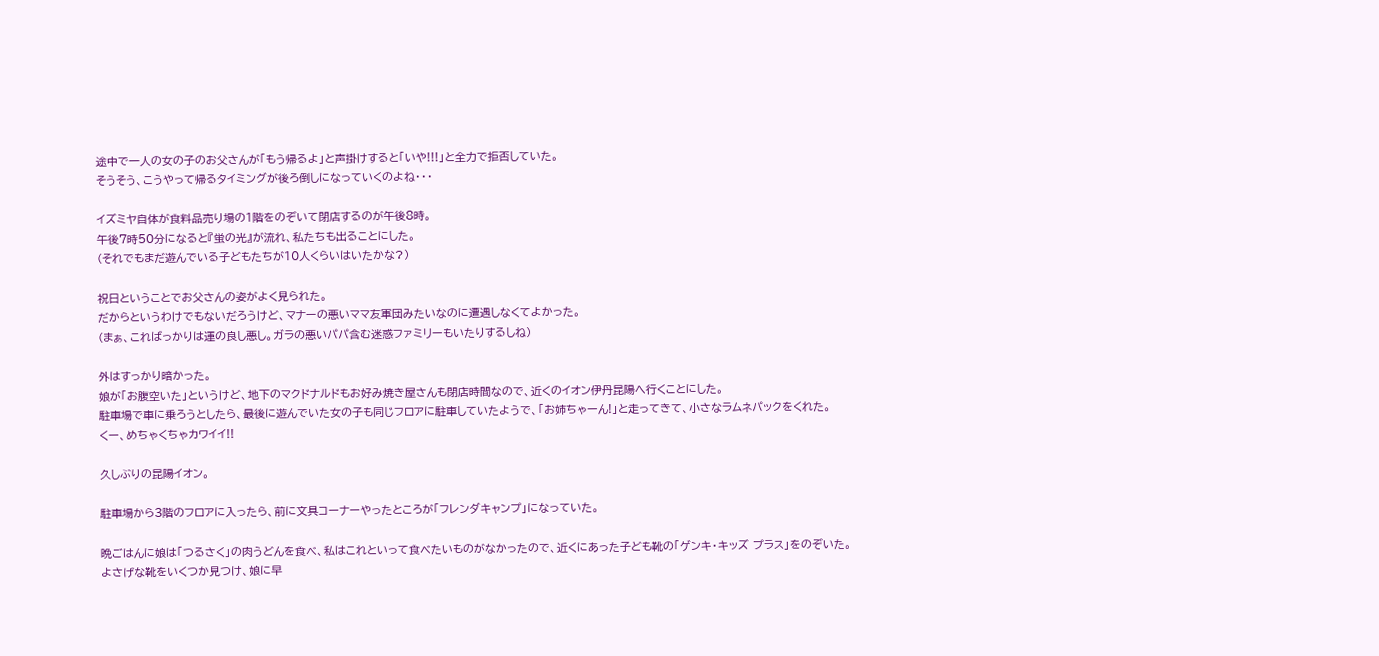途中で一人の女の子のお父さんが「もう帰るよ」と声掛けすると「いや!!!」と全力で拒否していた。
そうそう、こうやって帰るタイミングが後ろ倒しになっていくのよね・・・

イズミヤ自体が食料品売り場の1階をのぞいて閉店するのが午後8時。
午後7時50分になると『蛍の光』が流れ、私たちも出ることにした。
(それでもまだ遊んでいる子どもたちが10人くらいはいたかな?)

祝日ということでお父さんの姿がよく見られた。
だからというわけでもないだろうけど、マナーの悪いママ友軍団みたいなのに遭遇しなくてよかった。
(まぁ、こればっかりは運の良し悪し。ガラの悪いパパ含む迷惑ファミリーもいたりするしね)

外はすっかり暗かった。
娘が「お腹空いた」というけど、地下のマクドナルドもお好み焼き屋さんも閉店時間なので、近くのイオン伊丹昆陽へ行くことにした。
駐車場で車に乗ろうとしたら、最後に遊んでいた女の子も同じフロアに駐車していたようで、「お姉ちゃーん!」と走ってきて、小さなラムネパックをくれた。
くー、めちゃくちゃカワイイ!!

久しぶりの昆陽イオン。

駐車場から3階のフロアに入ったら、前に文具コーナーやったところが「フレンダキャンプ」になっていた。

晩ごはんに娘は「つるさく」の肉うどんを食べ、私はこれといって食べたいものがなかったので、近くにあった子ども靴の「ゲンキ・キッズ プラス」をのぞいた。
よさげな靴をいくつか見つけ、娘に早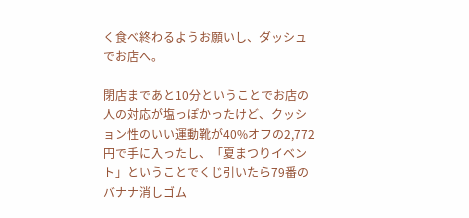く食べ終わるようお願いし、ダッシュでお店へ。

閉店まであと10分ということでお店の人の対応が塩っぽかったけど、クッション性のいい運動靴が40%オフの2,772円で手に入ったし、「夏まつりイベント」ということでくじ引いたら79番のバナナ消しゴム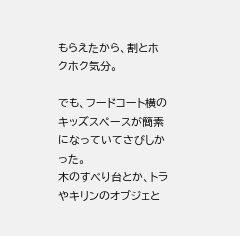もらえたから、割とホクホク気分。

でも、フードコート横のキッズスペースが簡素になっていてさびしかった。
木のすべり台とか、トラやキリンのオブジェと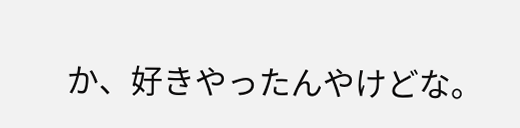か、好きやったんやけどな。